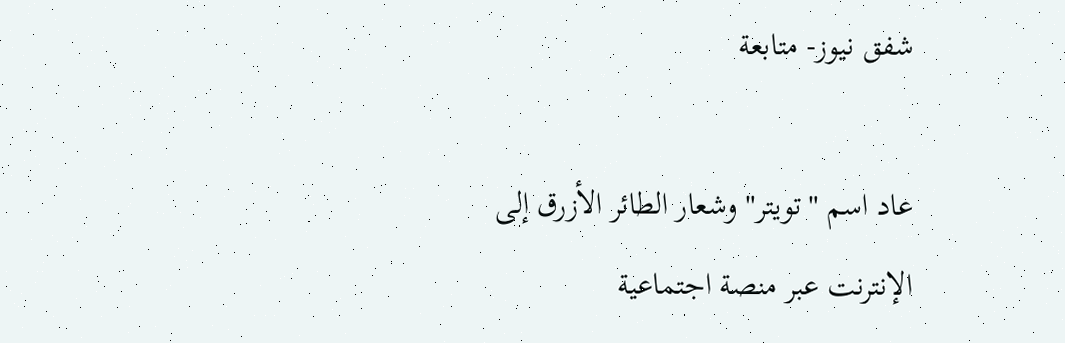شفق نيوز- متابعة

عاد اسم "تويتر" وشعار الطائر الأزرق إلى الإنترنت عبر منصة اجتماعية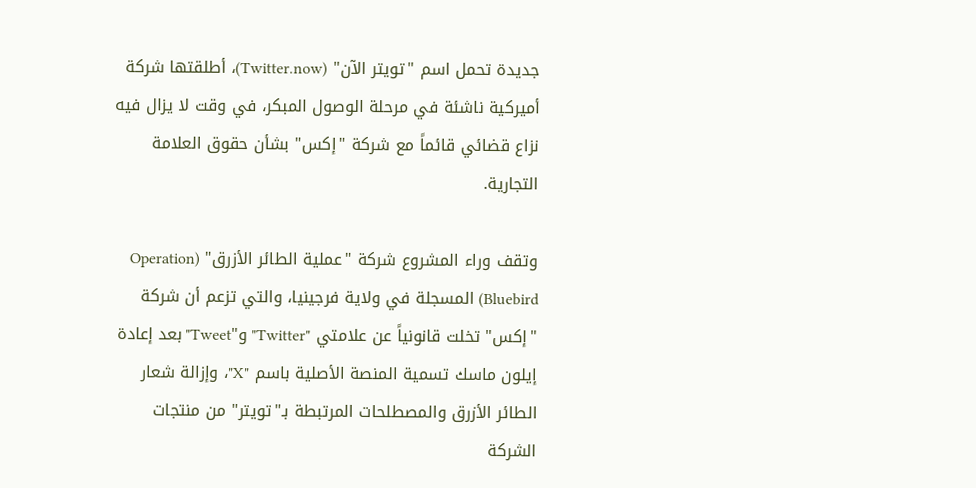جديدة تحمل اسم "تويتر الآن" (Twitter.now)، أطلقتها شركة أميركية ناشئة في مرحلة الوصول المبكر، في وقت لا يزال فيه نزاع قضائي قائماً مع شركة "إكس" بشأن حقوق العلامة التجارية.

وتقف وراء المشروع شركة "عملية الطائر الأزرق" (Operation Bluebird) المسجلة في ولاية فرجينيا، والتي تزعم أن شركة "إكس" تخلت قانونياً عن علامتي "Twitter" و"Tweet" بعد إعادة إيلون ماسك تسمية المنصة الأصلية باسم "X"، وإزالة شعار الطائر الأزرق والمصطلحات المرتبطة بـ"تويتر" من منتجات الشركة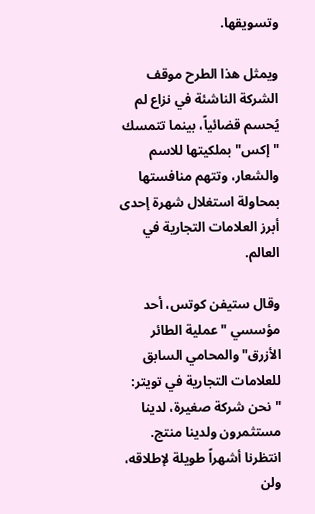وتسويقها.

ويمثل هذا الطرح موقف الشركة الناشئة في نزاع لم يُحسم قضائياً، بينما تتمسك "إكس" بملكيتها للاسم والشعار، وتتهم منافستها بمحاولة استغلال شهرة إحدى أبرز العلامات التجارية في العالم.

وقال ستيفن كوتس، أحد مؤسسي "عملية الطائر الأزرق" والمحامي السابق للعلامات التجارية في تويتر: "نحن شركة صغيرة، لدينا مستثمرون ولدينا منتج. انتظرنا أشهراً طويلة لإطلاقه، ولن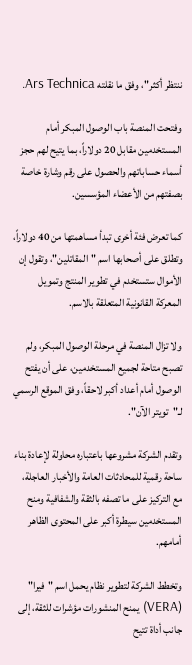ننتظر أكثر"، وفق ما نقلته Ars Technica.

وفتحت المنصة باب الوصول المبكر أمام المستخدمين مقابل 20 دولاراً، بما يتيح لهم حجز أسماء حساباتهم والحصول على رقم وشارة خاصة بصفتهم من الأعضاء المؤسسين.

كما تعرض فئة أخرى تبدأ مساهمتها من 40 دولاراً، وتطلق على أصحابها اسم "المقاتلين"، وتقول إن الأموال ستستخدم في تطوير المنتج وتمويل المعركة القانونية المتعلقة بالاسم.

ولا تزال المنصة في مرحلة الوصول المبكر، ولم تصبح متاحة لجميع المستخدمين، على أن يفتح الوصول أمام أعداد أكبر لاحقاً، وفق الموقع الرسمي لـ"تويتر الآن".

وتقدم الشركة مشروعها باعتباره محاولة لإعادة بناء ساحة رقمية للمحادثات العامة والأخبار العاجلة، مع التركيز على ما تصفه بالثقة والشفافية ومنح المستخدمين سيطرة أكبر على المحتوى الظاهر أمامهم.

وتخطط الشركة لتطوير نظام يحمل اسم "فيرا" (VERA) يمنح المنشورات مؤشرات للثقة، إلى جانب أداة تتيح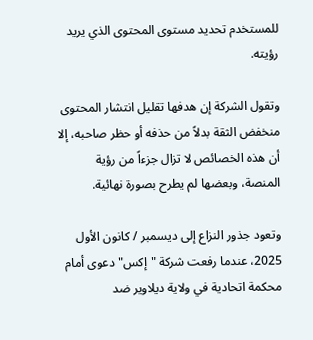للمستخدم تحديد مستوى المحتوى الذي يريد رؤيته.

وتقول الشركة إن هدفها تقليل انتشار المحتوى منخفض الثقة بدلاً من حذفه أو حظر صاحبه، إلا أن هذه الخصائص لا تزال جزءاً من رؤية المنصة، وبعضها لم يطرح بصورة نهائية.

وتعود جذور النزاع إلى ديسمبر / كانون الأول 2025، عندما رفعت شركة "إكس" دعوى أمام محكمة اتحادية في ولاية ديلاوير ضد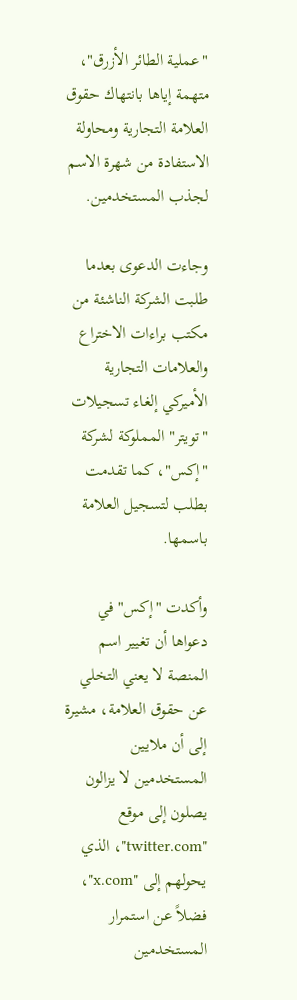"عملية الطائر الأزرق"، متهمة إياها بانتهاك حقوق العلامة التجارية ومحاولة الاستفادة من شهرة الاسم لجذب المستخدمين.

وجاءت الدعوى بعدما طلبت الشركة الناشئة من مكتب براءات الاختراع والعلامات التجارية الأميركي إلغاء تسجيلات "تويتر" المملوكة لشركة "إكس"، كما تقدمت بطلب لتسجيل العلامة باسمها.

وأكدت "إكس" في دعواها أن تغيير اسم المنصة لا يعني التخلي عن حقوق العلامة، مشيرة إلى أن ملايين المستخدمين لا يزالون يصلون إلى موقع "twitter.com"، الذي يحولهم إلى "x.com"، فضلاً عن استمرار المستخدمين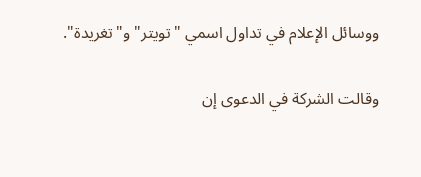ووسائل الإعلام في تداول اسمي "تويتر" و"تغريدة".

وقالت الشركة في الدعوى إن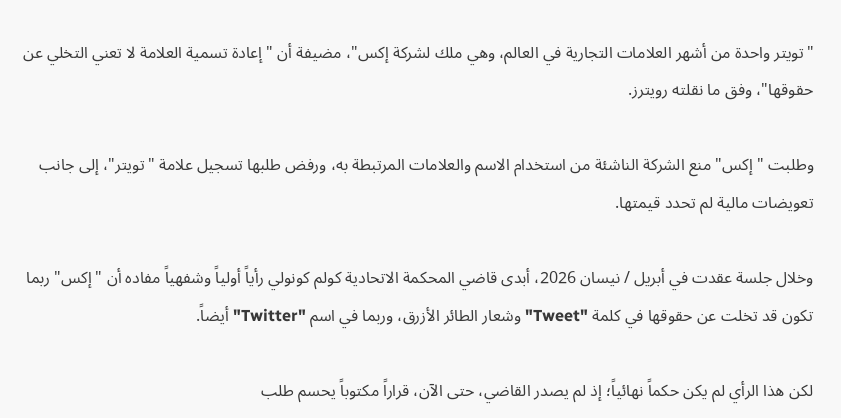"تويتر واحدة من أشهر العلامات التجارية في العالم، وهي ملك لشركة إكس"، مضيفة أن "إعادة تسمية العلامة لا تعني التخلي عن حقوقها"، وفق ما نقلته رويترز.

وطلبت "إكس" منع الشركة الناشئة من استخدام الاسم والعلامات المرتبطة به، ورفض طلبها تسجيل علامة "تويتر"، إلى جانب تعويضات مالية لم تحدد قيمتها.

وخلال جلسة عقدت في أبريل / نيسان 2026، أبدى قاضي المحكمة الاتحادية كولم كونولي رأياً أولياً وشفهياً مفاده أن "إكس" ربما تكون قد تخلت عن حقوقها في كلمة "Tweet" وشعار الطائر الأزرق، وربما في اسم "Twitter" أيضاً.

لكن هذا الرأي لم يكن حكماً نهائياً؛ إذ لم يصدر القاضي، حتى الآن، قراراً مكتوباً يحسم طلب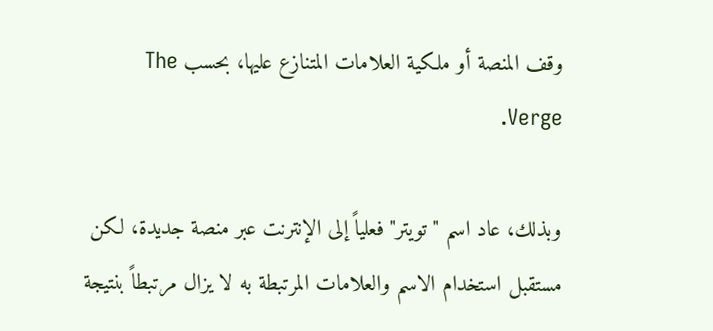وقف المنصة أو ملكية العلامات المتنازع عليها، بحسب The Verge.

وبذلك، عاد اسم "تويتر" فعلياً إلى الإنترنت عبر منصة جديدة، لكن مستقبل استخدام الاسم والعلامات المرتبطة به لا يزال مرتبطاً بنتيجة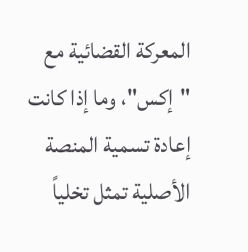المعركة القضائية مع "إكس"، وما إذا كانت إعادة تسمية المنصة الأصلية تمثل تخلياً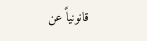قانونياً عن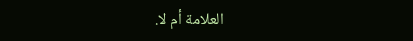العلامة أم لا.